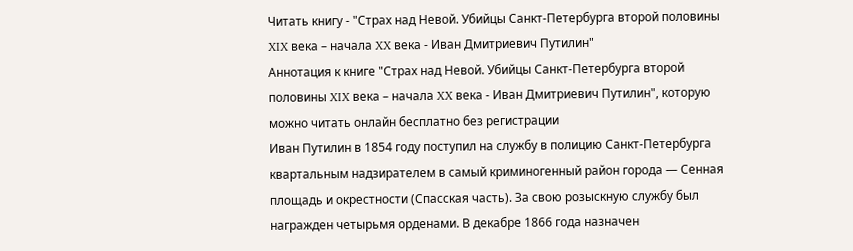Читать книгу - "Страх над Невой. Убийцы Санкт-Петербурга второй половины XIX века – начала XX века - Иван Дмитриевич Путилин"
Аннотация к книге "Страх над Невой. Убийцы Санкт-Петербурга второй половины XIX века – начала XX века - Иван Дмитриевич Путилин", которую можно читать онлайн бесплатно без регистрации
Иван Путилин в 1854 году поступил на службу в полицию Санкт-Петербурга квартальным надзирателем в самый криминогенный район города — Сенная площадь и окрестности (Спасская часть). За свою розыскную службу был награжден четырьмя орденами. В декабре 1866 года назначен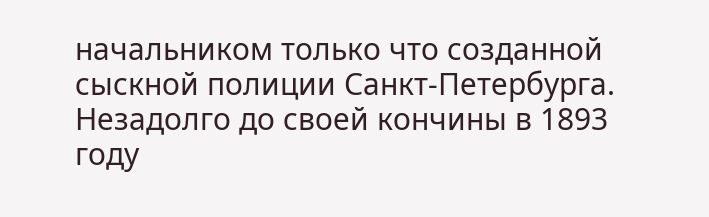начальником только что созданной сыскной полиции Санкт-Петербурга. Незадолго до своей кончины в 1893 году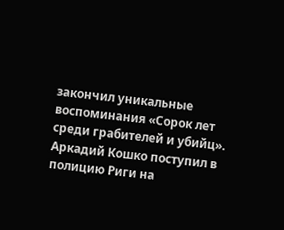закончил уникальные воспоминания «Сорок лет среди грабителей и убийц». Аркадий Кошко поступил в полицию Риги на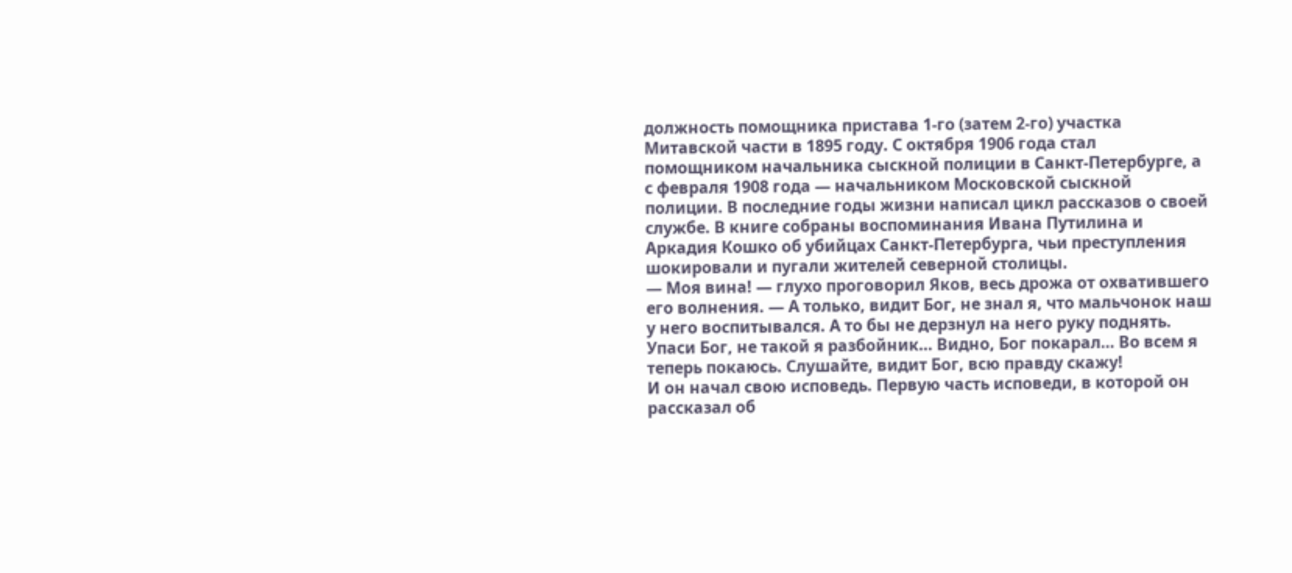должность помощника пристава 1-го (затем 2-го) участка Митавской части в 1895 году. С октября 1906 года стал помощником начальника сыскной полиции в Санкт-Петербурге, а с февраля 1908 года — начальником Московской сыскной полиции. В последние годы жизни написал цикл рассказов о своей службе. В книге собраны воспоминания Ивана Путилина и Аркадия Кошко об убийцах Санкт-Петербурга, чьи преступления шокировали и пугали жителей северной столицы.
— Моя вина! — глухо проговорил Яков, весь дрожа от охватившего его волнения. — А только, видит Бог, не знал я, что мальчонок наш у него воспитывался. А то бы не дерзнул на него руку поднять. Упаси Бог, не такой я разбойник… Видно, Бог покарал… Во всем я теперь покаюсь. Слушайте, видит Бог, всю правду скажу!
И он начал свою исповедь. Первую часть исповеди, в которой он рассказал об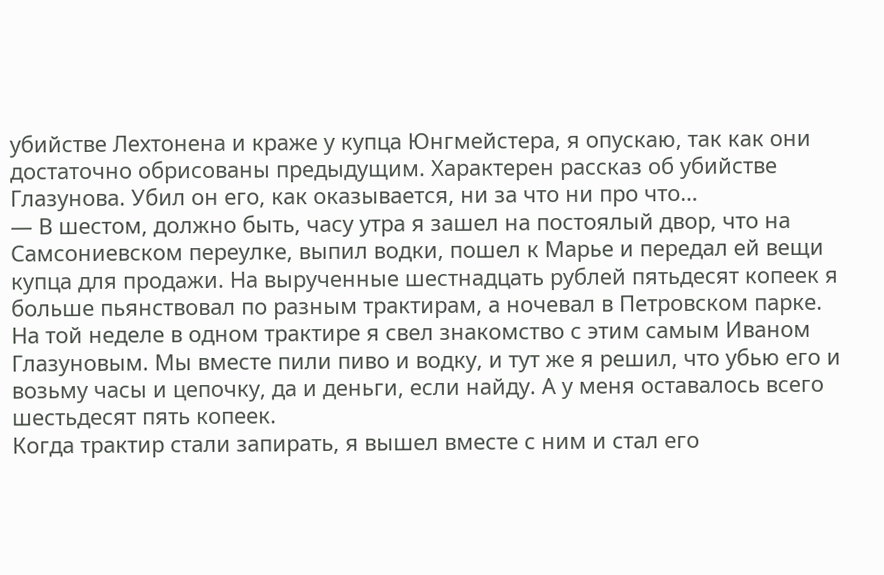убийстве Лехтонена и краже у купца Юнгмейстера, я опускаю, так как они достаточно обрисованы предыдущим. Характерен рассказ об убийстве Глазунова. Убил он его, как оказывается, ни за что ни про что…
— В шестом, должно быть, часу утра я зашел на постоялый двор, что на Самсониевском переулке, выпил водки, пошел к Марье и передал ей вещи купца для продажи. На вырученные шестнадцать рублей пятьдесят копеек я больше пьянствовал по разным трактирам, а ночевал в Петровском парке. На той неделе в одном трактире я свел знакомство с этим самым Иваном Глазуновым. Мы вместе пили пиво и водку, и тут же я решил, что убью его и возьму часы и цепочку, да и деньги, если найду. А у меня оставалось всего шестьдесят пять копеек.
Когда трактир стали запирать, я вышел вместе с ним и стал его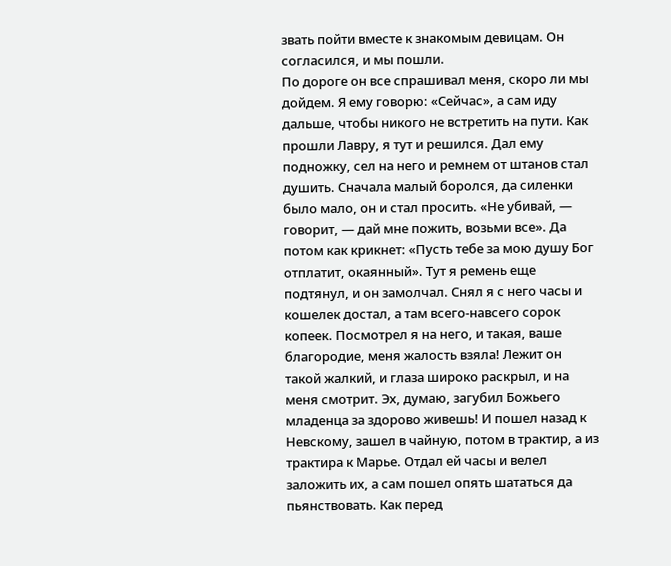звать пойти вместе к знакомым девицам. Он согласился, и мы пошли.
По дороге он все спрашивал меня, скоро ли мы дойдем. Я ему говорю: «Сейчас», а сам иду дальше, чтобы никого не встретить на пути. Как прошли Лавру, я тут и решился. Дал ему подножку, сел на него и ремнем от штанов стал душить. Сначала малый боролся, да силенки было мало, он и стал просить. «Не убивай, — говорит, — дай мне пожить, возьми все». Да потом как крикнет: «Пусть тебе за мою душу Бог отплатит, окаянный». Тут я ремень еще подтянул, и он замолчал. Снял я с него часы и кошелек достал, а там всего-навсего сорок копеек. Посмотрел я на него, и такая, ваше благородие, меня жалость взяла! Лежит он такой жалкий, и глаза широко раскрыл, и на меня смотрит. Эх, думаю, загубил Божьего младенца за здорово живешь! И пошел назад к Невскому, зашел в чайную, потом в трактир, а из трактира к Марье. Отдал ей часы и велел заложить их, а сам пошел опять шататься да пьянствовать. Как перед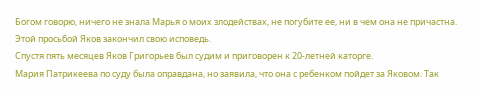Богом говорю, ничего не знала Марья о моих злодействах, не погубите ее, ни в чем она не причастна.
Этой просьбой Яков закончил свою исповедь.
Спустя пять месяцев Яков Григорьев был судим и приговорен к 20-летней каторге.
Мария Патрикеева по суду была оправдана, но заявила, что она с ребенком пойдет за Яковом. Так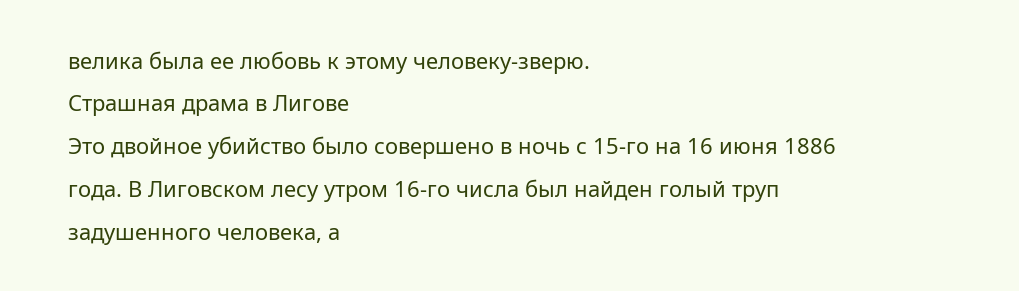велика была ее любовь к этому человеку-зверю.
Страшная драма в Лигове
Это двойное убийство было совершено в ночь с 15-го на 16 июня 1886 года. В Лиговском лесу утром 16-го числа был найден голый труп задушенного человека, а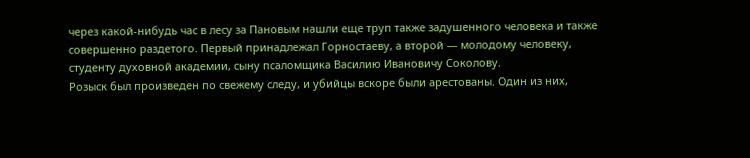через какой-нибудь час в лесу за Пановым нашли еще труп также задушенного человека и также совершенно раздетого. Первый принадлежал Горностаеву, а второй — молодому человеку, студенту духовной академии, сыну псаломщика Василию Ивановичу Соколову.
Розыск был произведен по свежему следу, и убийцы вскоре были арестованы. Один из них,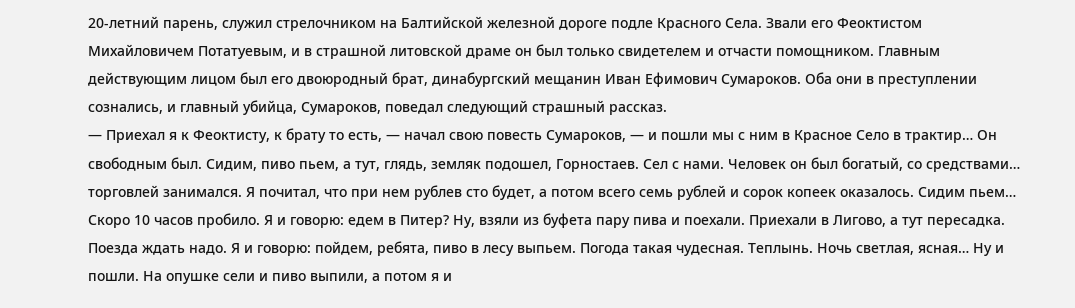20-летний парень, служил стрелочником на Балтийской железной дороге подле Красного Села. Звали его Феоктистом Михайловичем Потатуевым, и в страшной литовской драме он был только свидетелем и отчасти помощником. Главным действующим лицом был его двоюродный брат, динабургский мещанин Иван Ефимович Сумароков. Оба они в преступлении сознались, и главный убийца, Сумароков, поведал следующий страшный рассказ.
— Приехал я к Феоктисту, к брату то есть, — начал свою повесть Сумароков, — и пошли мы с ним в Красное Село в трактир… Он свободным был. Сидим, пиво пьем, а тут, глядь, земляк подошел, Горностаев. Сел с нами. Человек он был богатый, со средствами… торговлей занимался. Я почитал, что при нем рублев сто будет, а потом всего семь рублей и сорок копеек оказалось. Сидим пьем… Скоро 10 часов пробило. Я и говорю: едем в Питер? Ну, взяли из буфета пару пива и поехали. Приехали в Лигово, а тут пересадка. Поезда ждать надо. Я и говорю: пойдем, ребята, пиво в лесу выпьем. Погода такая чудесная. Теплынь. Ночь светлая, ясная… Ну и пошли. На опушке сели и пиво выпили, а потом я и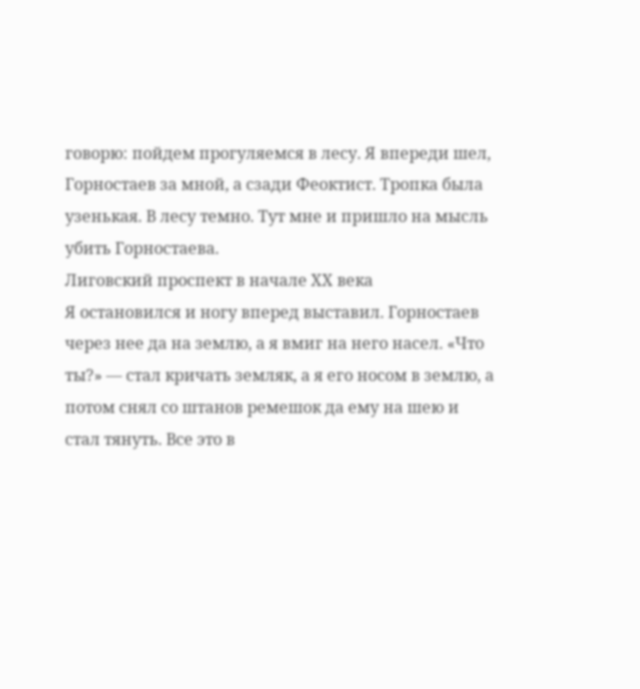говорю: пойдем прогуляемся в лесу. Я впереди шел, Горностаев за мной, а сзади Феоктист. Тропка была узенькая. В лесу темно. Тут мне и пришло на мысль убить Горностаева.
Лиговский проспект в начале XX века
Я остановился и ногу вперед выставил. Горностаев через нее да на землю, а я вмиг на него насел. «Что ты?» — стал кричать земляк, а я его носом в землю, а потом снял со штанов ремешок да ему на шею и стал тянуть. Все это в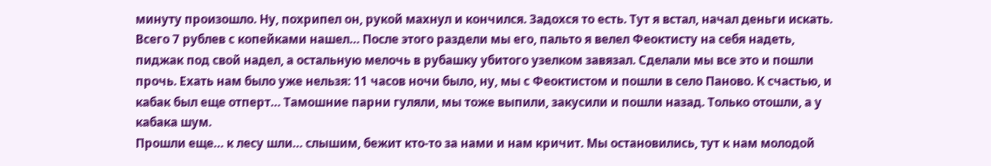минуту произошло. Ну, похрипел он, рукой махнул и кончился. Задохся то есть. Тут я встал, начал деньги искать. Всего 7 рублев с копейками нашел… После этого раздели мы его, пальто я велел Феоктисту на себя надеть, пиджак под свой надел, а остальную мелочь в рубашку убитого узелком завязал. Сделали мы все это и пошли прочь. Ехать нам было уже нельзя: 11 часов ночи было, ну, мы с Феоктистом и пошли в село Паново. К счастью, и кабак был еще отперт… Тамошние парни гуляли, мы тоже выпили, закусили и пошли назад. Только отошли, а у кабака шум.
Прошли еще… к лесу шли… слышим, бежит кто-то за нами и нам кричит. Мы остановились, тут к нам молодой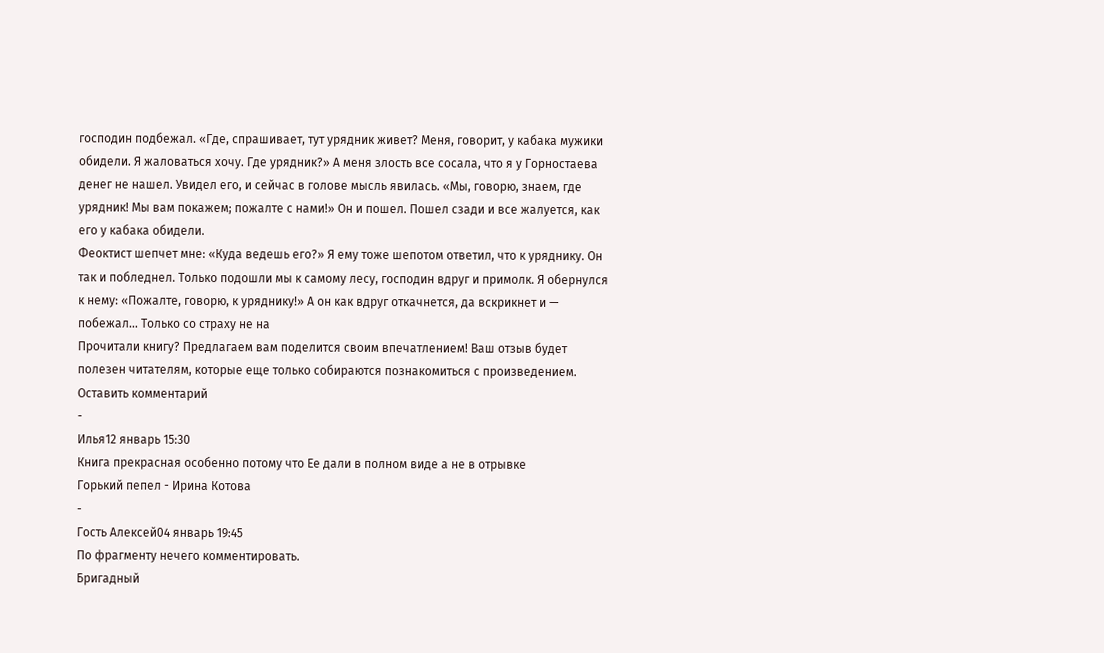господин подбежал. «Где, спрашивает, тут урядник живет? Меня, говорит, у кабака мужики обидели. Я жаловаться хочу. Где урядник?» А меня злость все сосала, что я у Горностаева денег не нашел. Увидел его, и сейчас в голове мысль явилась. «Мы, говорю, знаем, где урядник! Мы вам покажем; пожалте с нами!» Он и пошел. Пошел сзади и все жалуется, как его у кабака обидели.
Феоктист шепчет мне: «Куда ведешь его?» Я ему тоже шепотом ответил, что к уряднику. Он так и побледнел. Только подошли мы к самому лесу, господин вдруг и примолк. Я обернулся к нему: «Пожалте, говорю, к уряднику!» А он как вдруг откачнется, да вскрикнет и — побежал… Только со страху не на
Прочитали книгу? Предлагаем вам поделится своим впечатлением! Ваш отзыв будет полезен читателям, которые еще только собираются познакомиться с произведением.
Оставить комментарий
-
Илья12 январь 15:30
Книга прекрасная особенно потому что Ее дали в полном виде а не в отрывке
Горький пепел - Ирина Котова
-
Гость Алексей04 январь 19:45
По фрагменту нечего комментировать.
Бригадный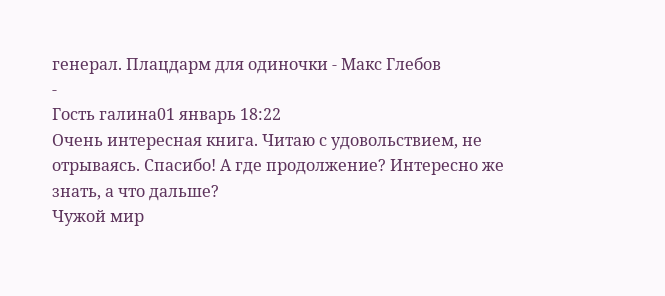генерал. Плацдарм для одиночки - Макс Глебов
-
Гость галина01 январь 18:22
Очень интересная книга. Читаю с удовольствием, не отрываясь. Спасибо! А где продолжение? Интересно же знать, а что дальше?
Чужой мир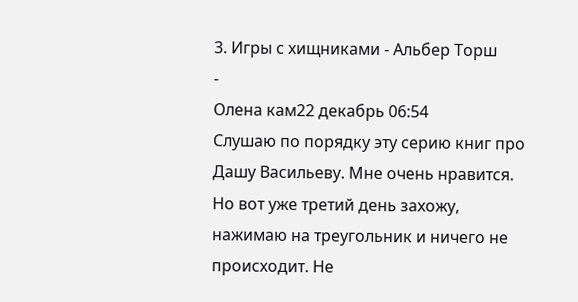3. Игры с хищниками - Альбер Торш
-
Олена кам22 декабрь 06:54
Слушаю по порядку эту серию книг про Дашу Васильеву. Мне очень нравится. Но вот уже третий день захожу, нажимаю на треугольник и ничего не происходит. Не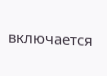включается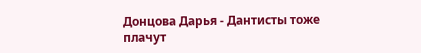Донцова Дарья - Дантисты тоже плачут